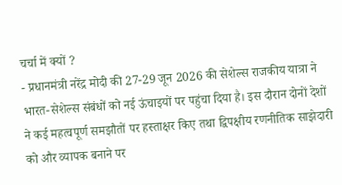चर्चा में क्यों ?
- प्रधानमंत्री नरेंद्र मोदी की 27-29 जून 2026 की सेशेल्स राजकीय यात्रा ने भारत-सेशेल्स संबंधों को नई ऊंचाइयों पर पहुंचा दिया है। इस दौरान दोनों देशों ने कई महत्वपूर्ण समझौतों पर हस्ताक्षर किए तथा द्विपक्षीय रणनीतिक साझेदारी को और व्यापक बनाने पर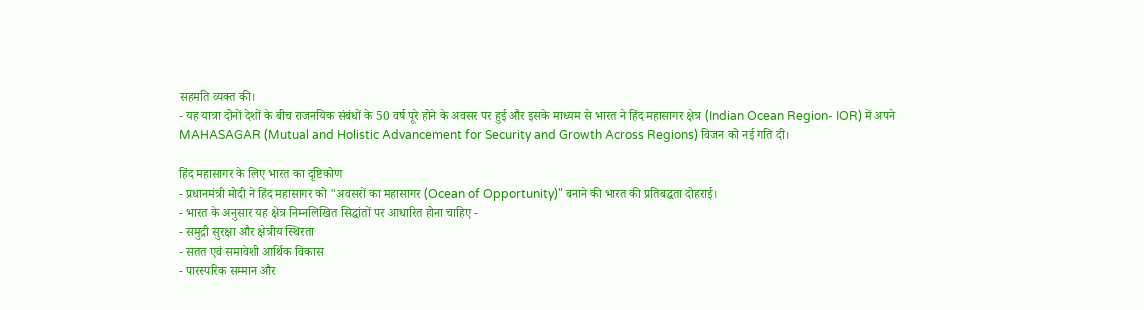सहमति व्यक्त की।
- यह यात्रा दोनों देशों के बीच राजनयिक संबंधों के 50 वर्ष पूरे होने के अवसर पर हुई और इसके माध्यम से भारत ने हिंद महासागर क्षेत्र (Indian Ocean Region- IOR) में अपने MAHASAGAR (Mutual and Holistic Advancement for Security and Growth Across Regions) विजन को नई गति दी।

हिंद महासागर के लिए भारत का दृष्टिकोण
- प्रधानमंत्री मोदी ने हिंद महासागर को "अवसरों का महासागर (Ocean of Opportunity)" बनाने की भारत की प्रतिबद्धता दोहराई।
- भारत के अनुसार यह क्षेत्र निम्नलिखित सिद्धांतों पर आधारित होना चाहिए -
- समुद्री सुरक्षा और क्षेत्रीय स्थिरता
- सतत एवं समावेशी आर्थिक विकास
- पारस्परिक सम्मान और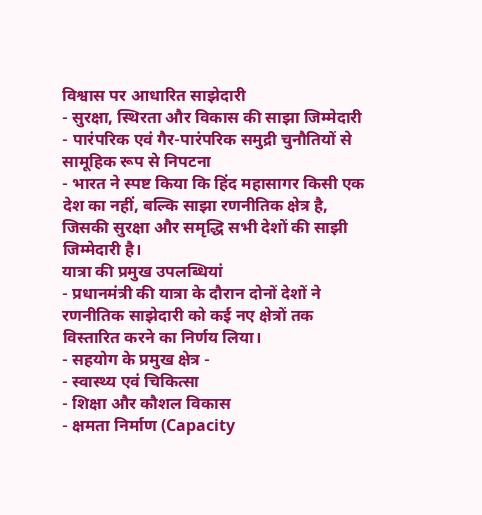विश्वास पर आधारित साझेदारी
- सुरक्षा, स्थिरता और विकास की साझा जिम्मेदारी
- पारंपरिक एवं गैर-पारंपरिक समुद्री चुनौतियों से सामूहिक रूप से निपटना
- भारत ने स्पष्ट किया कि हिंद महासागर किसी एक देश का नहीं, बल्कि साझा रणनीतिक क्षेत्र है, जिसकी सुरक्षा और समृद्धि सभी देशों की साझी जिम्मेदारी है।
यात्रा की प्रमुख उपलब्धियां
- प्रधानमंत्री की यात्रा के दौरान दोनों देशों ने रणनीतिक साझेदारी को कई नए क्षेत्रों तक विस्तारित करने का निर्णय लिया।
- सहयोग के प्रमुख क्षेत्र -
- स्वास्थ्य एवं चिकित्सा
- शिक्षा और कौशल विकास
- क्षमता निर्माण (Capacity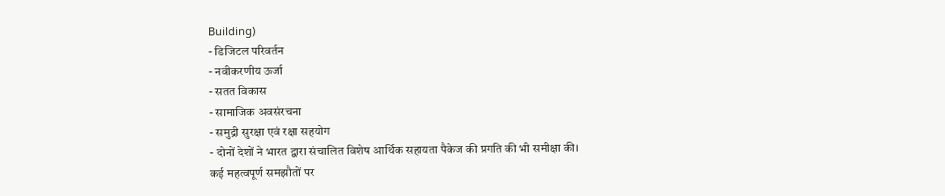Building)
- डिजिटल परिवर्तन
- नवीकरणीय ऊर्जा
- सतत विकास
- सामाजिक अवसंरचना
- समुद्री सुरक्षा एवं रक्षा सहयोग
- दोनों देशों ने भारत द्वारा संचालित विशेष आर्थिक सहायता पैकेज की प्रगति की भी समीक्षा की।
कई महत्वपूर्ण समझौतों पर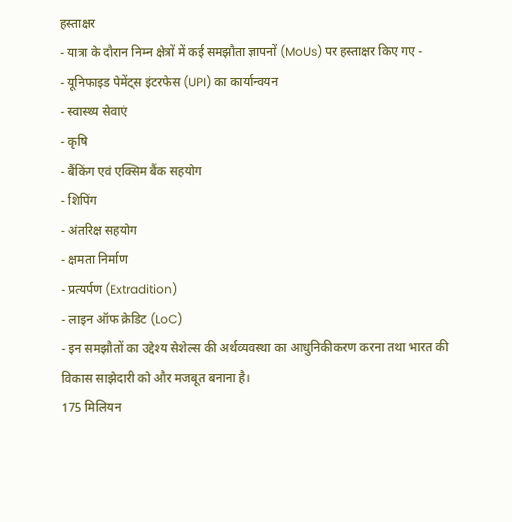हस्ताक्षर
- यात्रा के दौरान निम्न क्षेत्रों में कई समझौता ज्ञापनों (MoUs) पर हस्ताक्षर किए गए -
- यूनिफाइड पेमेंट्स इंटरफेस (UPI) का कार्यान्वयन
- स्वास्थ्य सेवाएं
- कृषि
- बैंकिंग एवं एक्सिम बैंक सहयोग
- शिपिंग
- अंतरिक्ष सहयोग
- क्षमता निर्माण
- प्रत्यर्पण (Extradition)
- लाइन ऑफ क्रेडिट (LoC)
- इन समझौतों का उद्देश्य सेशेल्स की अर्थव्यवस्था का आधुनिकीकरण करना तथा भारत की विकास साझेदारी को और मजबूत बनाना है।
175 मिलियन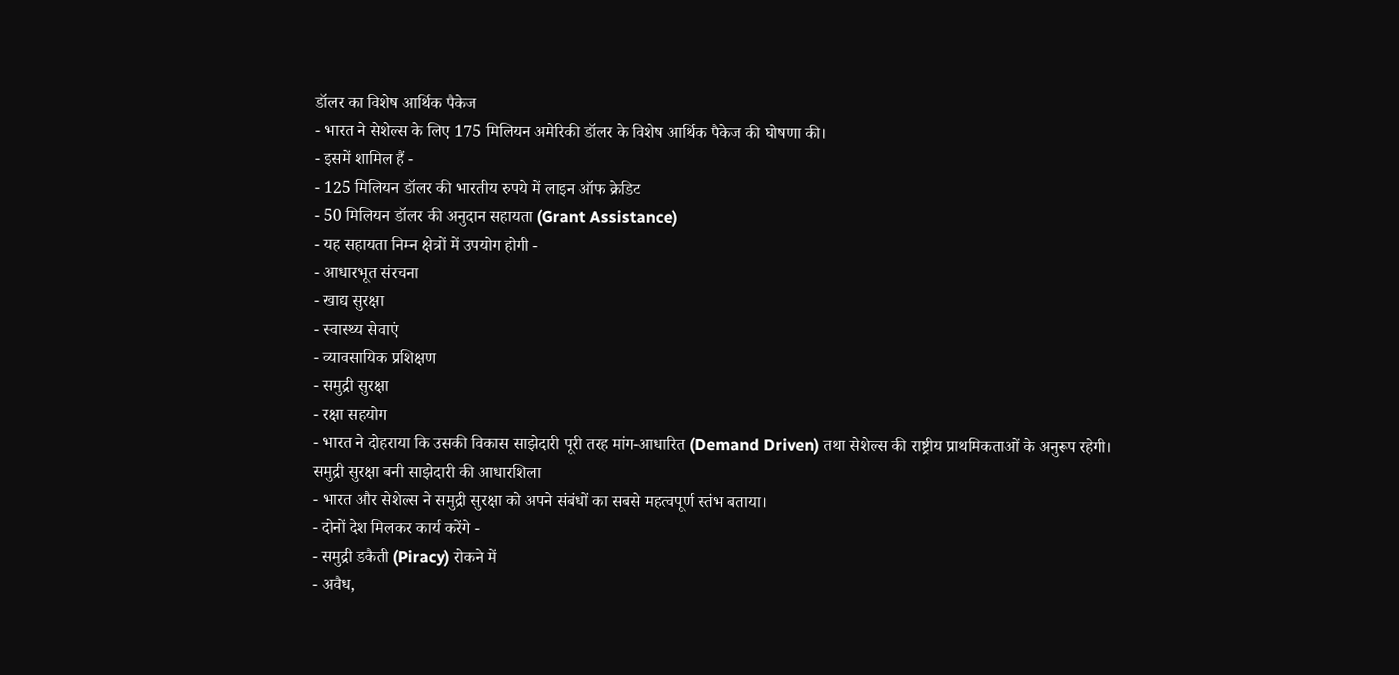डॉलर का विशेष आर्थिक पैकेज
- भारत ने सेशेल्स के लिए 175 मिलियन अमेरिकी डॉलर के विशेष आर्थिक पैकेज की घोषणा की।
- इसमें शामिल हैं -
- 125 मिलियन डॉलर की भारतीय रुपये में लाइन ऑफ क्रेडिट
- 50 मिलियन डॉलर की अनुदान सहायता (Grant Assistance)
- यह सहायता निम्न क्षेत्रों में उपयोग होगी -
- आधारभूत संरचना
- खाद्य सुरक्षा
- स्वास्थ्य सेवाएं
- व्यावसायिक प्रशिक्षण
- समुद्री सुरक्षा
- रक्षा सहयोग
- भारत ने दोहराया कि उसकी विकास साझेदारी पूरी तरह मांग-आधारित (Demand Driven) तथा सेशेल्स की राष्ट्रीय प्राथमिकताओं के अनुरूप रहेगी।
समुद्री सुरक्षा बनी साझेदारी की आधारशिला
- भारत और सेशेल्स ने समुद्री सुरक्षा को अपने संबंधों का सबसे महत्वपूर्ण स्तंभ बताया।
- दोनों देश मिलकर कार्य करेंगे -
- समुद्री डकैती (Piracy) रोकने में
- अवैध,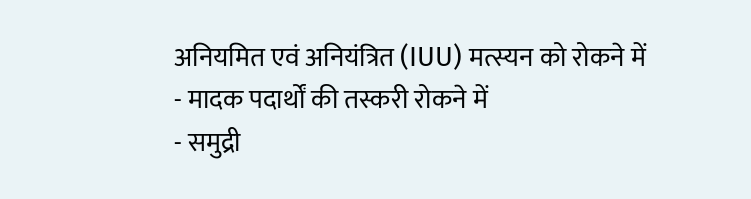अनियमित एवं अनियंत्रित (IUU) मत्स्यन को रोकने में
- मादक पदार्थों की तस्करी रोकने में
- समुद्री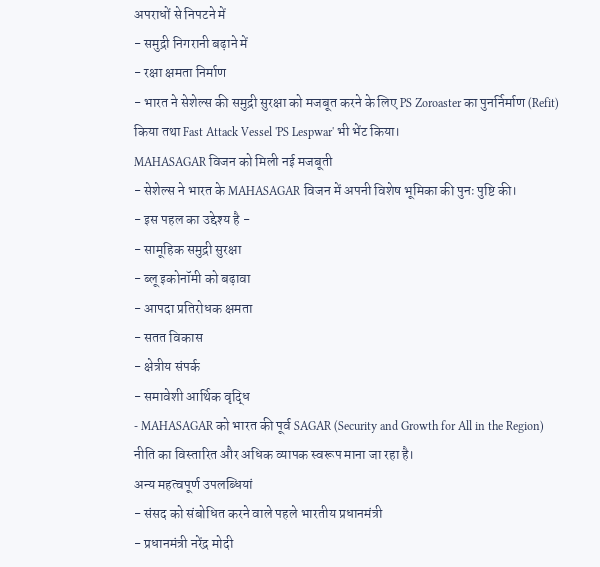अपराधों से निपटने में
- समुद्री निगरानी बढ़ाने में
- रक्षा क्षमता निर्माण
- भारत ने सेशेल्स की समुद्री सुरक्षा को मजबूत करने के लिए PS Zoroaster का पुनर्निर्माण (Refit) किया तथा Fast Attack Vessel 'PS Lespwar' भी भेंट किया।
MAHASAGAR विजन को मिली नई मजबूती
- सेशेल्स ने भारत के MAHASAGAR विजन में अपनी विशेष भूमिका की पुनः पुष्टि की।
- इस पहल का उद्देश्य है -
- सामूहिक समुद्री सुरक्षा
- ब्लू इकोनॉमी को बढ़ावा
- आपदा प्रतिरोधक क्षमता
- सतत विकास
- क्षेत्रीय संपर्क
- समावेशी आर्थिक वृद्धि
- MAHASAGAR को भारत की पूर्व SAGAR (Security and Growth for All in the Region) नीति का विस्तारित और अधिक व्यापक स्वरूप माना जा रहा है।
अन्य महत्वपूर्ण उपलब्धियां
- संसद को संबोधित करने वाले पहले भारतीय प्रधानमंत्री
- प्रधानमंत्री नरेंद्र मोदी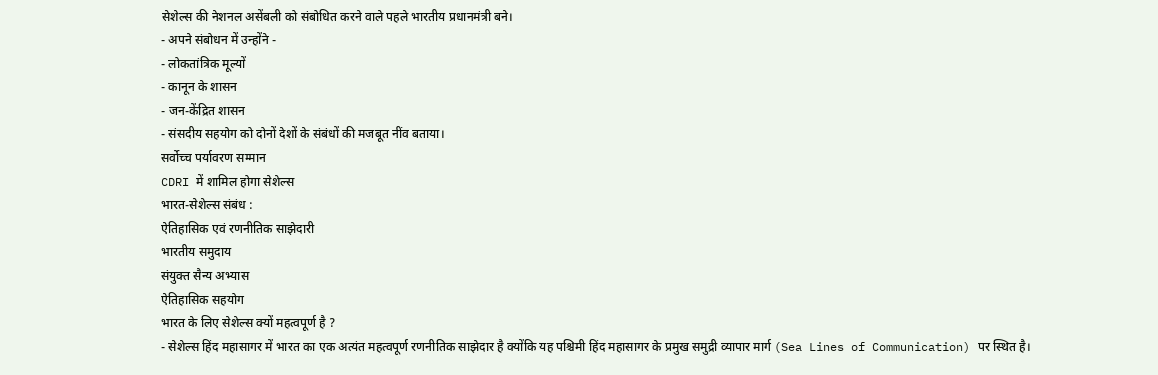सेशेल्स की नेशनल असेंबली को संबोधित करने वाले पहले भारतीय प्रधानमंत्री बने।
- अपने संबोधन में उन्होंने -
- लोकतांत्रिक मूल्यों
- कानून के शासन
- जन-केंद्रित शासन
- संसदीय सहयोग को दोनों देशों के संबंधों की मजबूत नींव बताया।
सर्वोच्च पर्यावरण सम्मान
CDRI में शामिल होगा सेशेल्स
भारत-सेशेल्स संबंध :
ऐतिहासिक एवं रणनीतिक साझेदारी
भारतीय समुदाय
संयुक्त सैन्य अभ्यास
ऐतिहासिक सहयोग
भारत के लिए सेशेल्स क्यों महत्वपूर्ण है ?
- सेशेल्स हिंद महासागर में भारत का एक अत्यंत महत्वपूर्ण रणनीतिक साझेदार है क्योंकि यह पश्चिमी हिंद महासागर के प्रमुख समुद्री व्यापार मार्ग (Sea Lines of Communication) पर स्थित है।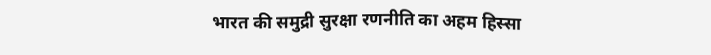भारत की समुद्री सुरक्षा रणनीति का अहम हिस्सा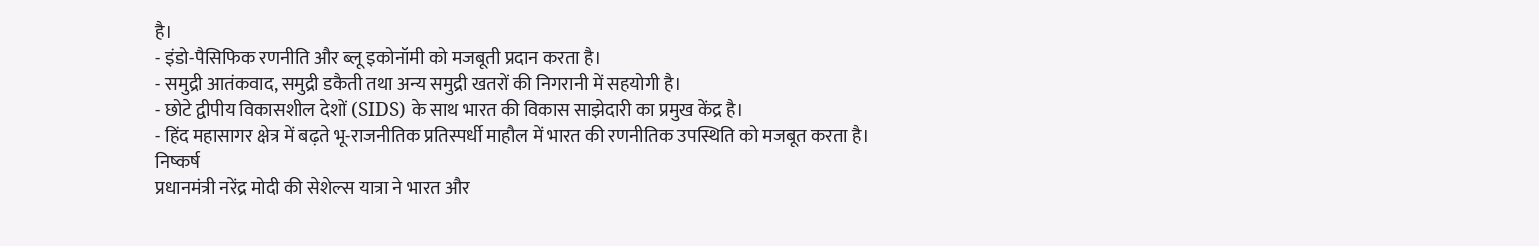है।
- इंडो-पैसिफिक रणनीति और ब्लू इकोनॉमी को मजबूती प्रदान करता है।
- समुद्री आतंकवाद, समुद्री डकैती तथा अन्य समुद्री खतरों की निगरानी में सहयोगी है।
- छोटे द्वीपीय विकासशील देशों (SIDS) के साथ भारत की विकास साझेदारी का प्रमुख केंद्र है।
- हिंद महासागर क्षेत्र में बढ़ते भू-राजनीतिक प्रतिस्पर्धी माहौल में भारत की रणनीतिक उपस्थिति को मजबूत करता है।
निष्कर्ष
प्रधानमंत्री नरेंद्र मोदी की सेशेल्स यात्रा ने भारत और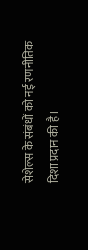सेशेल्स के संबंधों को नई रणनीतिक दिशा प्रदान की है।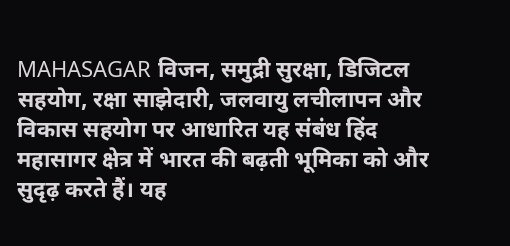MAHASAGAR विजन, समुद्री सुरक्षा, डिजिटल सहयोग, रक्षा साझेदारी, जलवायु लचीलापन और विकास सहयोग पर आधारित यह संबंध हिंद महासागर क्षेत्र में भारत की बढ़ती भूमिका को और सुदृढ़ करते हैं। यह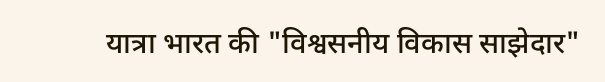यात्रा भारत की "विश्वसनीय विकास साझेदार"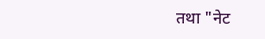तथा "नेट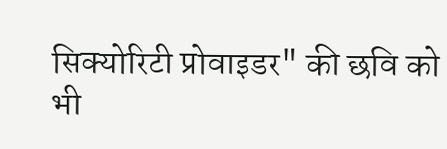सिक्योरिटी प्रोवाइडर" की छवि को भी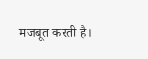मजबूत करती है।